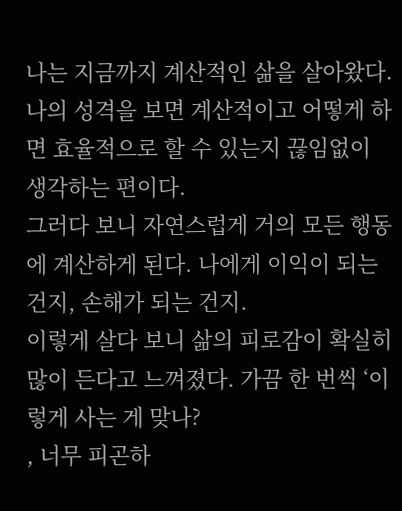나는 지금까지 계산적인 삶을 살아왔다. 나의 성격을 보면 계산적이고 어떻게 하면 효율적으로 할 수 있는지 끊임없이 생각하는 편이다.
그러다 보니 자연스럽게 거의 모든 행동에 계산하게 된다. 나에게 이익이 되는 건지, 손해가 되는 건지.
이렇게 살다 보니 삶의 피로감이 확실히 많이 든다고 느껴졌다. 가끔 한 번씩 ‘이렇게 사는 게 맞나?
, 너무 피곤하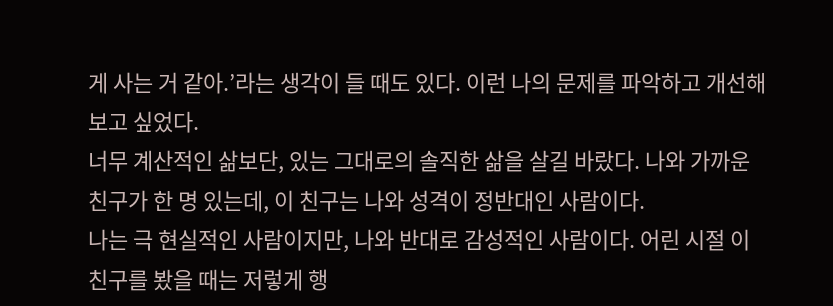게 사는 거 같아.’라는 생각이 들 때도 있다. 이런 나의 문제를 파악하고 개선해 보고 싶었다.
너무 계산적인 삶보단, 있는 그대로의 솔직한 삶을 살길 바랐다. 나와 가까운 친구가 한 명 있는데, 이 친구는 나와 성격이 정반대인 사람이다.
나는 극 현실적인 사람이지만, 나와 반대로 감성적인 사람이다. 어린 시절 이 친구를 봤을 때는 저렇게 행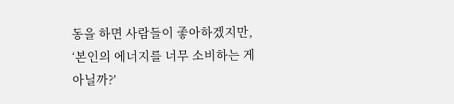동을 하면 사람들이 좋아하겠지만, ‘본인의 에너지를 너무 소비하는 게 아닐까?’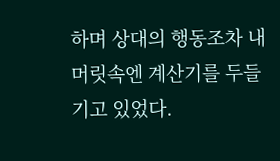하며 상대의 행동조차 내 머릿속엔 계산기를 두들기고 있었다.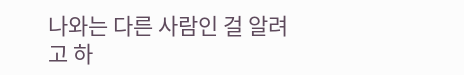나와는 다른 사람인 걸 알려고 하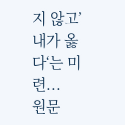지 않고’내가 옳다‘는 미련...
원문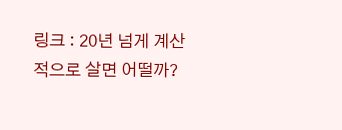링크 : 20년 넘게 계산적으로 살면 어떨까?